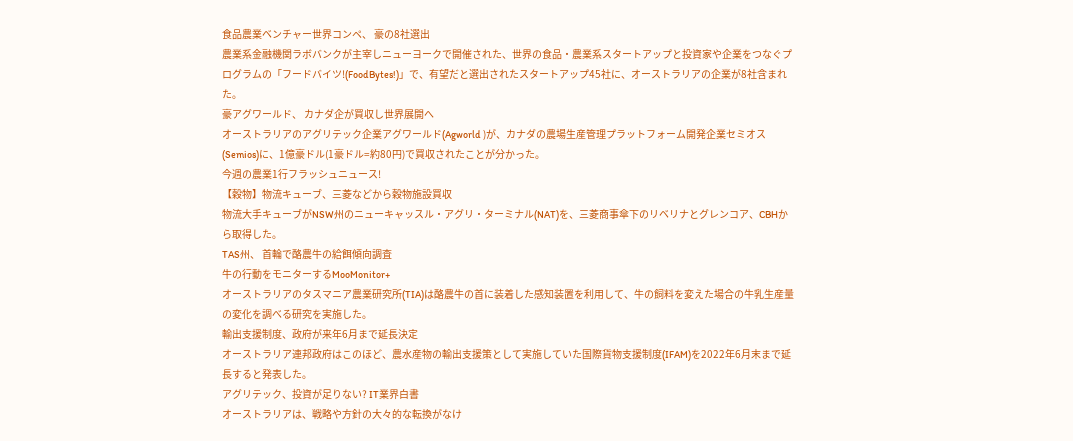食品農業ベンチャー世界コンペ、 豪の8社選出
農業系金融機関ラボバンクが主宰しニューヨークで開催された、世界の食品・農業系スタートアップと投資家や企業をつなぐプログラムの「フードバイツ!(FoodBytes!)」で、有望だと選出されたスタートアップ45社に、オーストラリアの企業が8社含まれた。
豪アグワールド、 カナダ企が買収し世界展開へ
オーストラリアのアグリテック企業アグワールド(Agworld )が、カナダの農場生産管理プラットフォーム開発企業セミオス(Semios)に、1億豪ドル(1豪ドル=約80円)で買収されたことが分かった。
今週の農業1行フラッシュニュース!
【穀物】物流キューブ、三菱などから穀物施設買収
物流大手キューブがNSW州のニューキャッスル・アグリ・ターミナル(NAT)を、三菱商事傘下のリベリナとグレンコア、CBHから取得した。
TAS州、 首輪で酪農牛の給餌傾向調査
牛の行動をモニターするMooMonitor+
オーストラリアのタスマニア農業研究所(TIA)は酪農牛の首に装着した感知装置を利用して、牛の飼料を変えた場合の牛乳生産量の変化を調べる研究を実施した。
輸出支援制度、政府が来年6月まで延長決定
オーストラリア連邦政府はこのほど、農水産物の輸出支援策として実施していた国際貨物支援制度(IFAM)を2022年6月末まで延長すると発表した。
アグリテック、投資が足りない? IT業界白書
オーストラリアは、戦略や方針の大々的な転換がなけ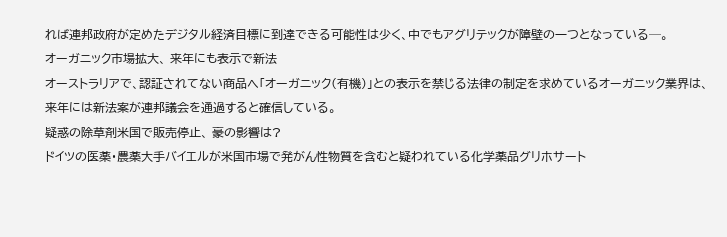れば連邦政府が定めたデジタル経済目標に到達できる可能性は少く、中でもアグリテックが障壁の一つとなっている─。
オーガニック市場拡大、 来年にも表示で新法
オーストラリアで、認証されてない商品へ「オーガニック(有機)」との表示を禁じる法律の制定を求めているオーガニック業界は、来年には新法案が連邦議会を通過すると確信している。
疑惑の除草剤米国で販売停止、 豪の影響は?
ドイツの医薬・農薬大手バイエルが米国市場で発がん性物質を含むと疑われている化学薬品グリホサート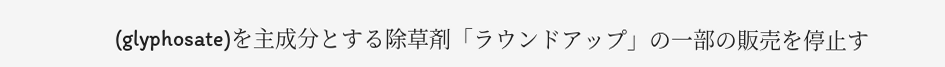(glyphosate)を主成分とする除草剤「ラウンドアップ」の一部の販売を停止す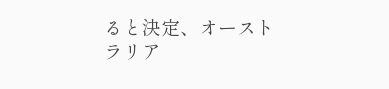ると決定、オーストラリア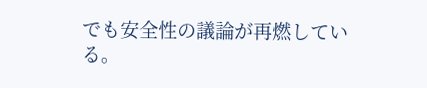でも安全性の議論が再燃している。